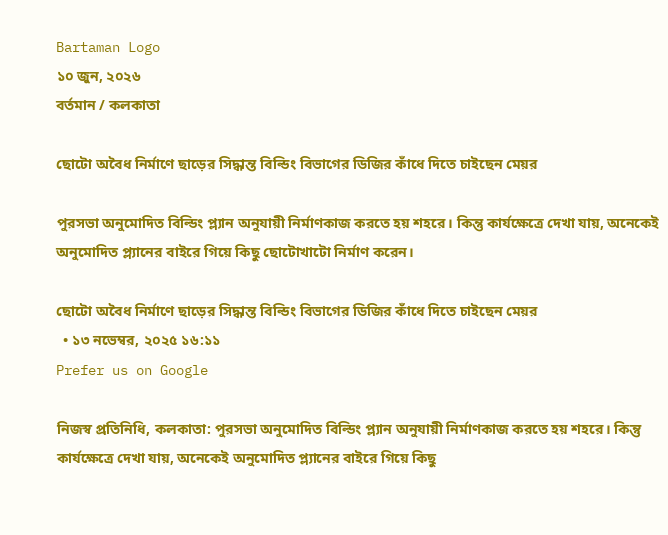Bartaman Logo
১০ জুন, ২০২৬
বর্তমান / কলকাতা

ছোটো অবৈধ নির্মাণে ছাড়ের সিদ্ধান্ত বিল্ডিং বিভাগের ডিজির কাঁধে দিতে চাইছেন মেয়র

পুরসভা অনুমোদিত বিল্ডিং প্ল্যান অনুযায়ী নির্মাণকাজ করতে হয় শহরে। কিন্তু কার্যক্ষেত্রে দেখা যায়, অনেকেই অনুমোদিত প্ল্যানের বাইরে গিয়ে কিছু ছোটোখাটো নির্মাণ করেন।

ছোটো অবৈধ নির্মাণে ছাড়ের সিদ্ধান্ত বিল্ডিং বিভাগের ডিজির কাঁধে দিতে চাইছেন মেয়র
  • ১৩ নভেম্বর, ২০২৫ ১৬:১১
Prefer us on Google

নিজস্ব প্রতিনিধি, কলকাতা: পুরসভা অনুমোদিত বিল্ডিং প্ল্যান অনুযায়ী নির্মাণকাজ করতে হয় শহরে। কিন্তু কার্যক্ষেত্রে দেখা যায়, অনেকেই অনুমোদিত প্ল্যানের বাইরে গিয়ে কিছু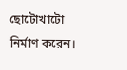ছোটোখাটো নির্মাণ করেন।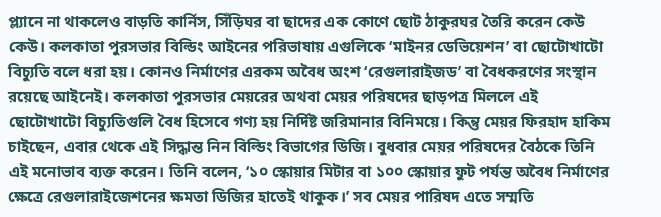প্ল্যানে না থাকলেও বাড়তি কার্নিস, সিঁড়িঘর বা ছাদের এক কোণে ছোট ঠাকুরঘর তৈরি করেন কেউ কেউ। কলকাতা পুরসভার বিল্ডিং আইনের পরিভাষায় এগুলিকে ‘মাইনর ডেভিয়েশন’ বা ছোটোখাটো বিচ্যুতি বলে ধরা হয়। কোনও নির্মাণের এরকম অবৈধ অংশ ‘রেগুলারাইজড’ বা বৈধকরণের সংস্থান রয়েছে আইনেই। কলকাতা পুরসভার মেয়রের অথবা মেয়র পরিষদের ছাড়পত্র মিললে এই ছোটোখাটো বিচ্যুতিগুলি বৈধ হিসেবে গণ্য হয় নির্দিষ্ট জরিমানার বিনিময়ে। কিন্তু মেয়র ফিরহাদ হাকিম চাইছেন, এবার থেকে এই সিদ্ধান্ত নিন বিল্ডিং বিভাগের ডিজি। বুধবার মেয়র পরিষদের বৈঠকে তিনি এই মনোভাব ব্যক্ত করেন। তিনি বলেন, ‘১০ স্কোয়ার মিটার বা ১০০ স্কোয়ার ফুট পর্যন্ত অবৈধ নির্মাণের ক্ষেত্রে রেগুলারাইজেশনের ক্ষমতা ডিজির হাতেই থাকুক।’ সব মেয়র পারিষদ এতে সম্মতি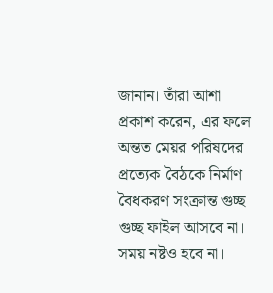জানান। তাঁরা আশা প্রকাশ করেন, এর ফলে অন্তত মেয়র পরিষদের প্রত্যেক বৈঠকে নির্মাণ বৈধকরণ সংক্রান্ত গুচ্ছ গুচ্ছ ফাইল আসবে না। সময় নষ্টও হবে না।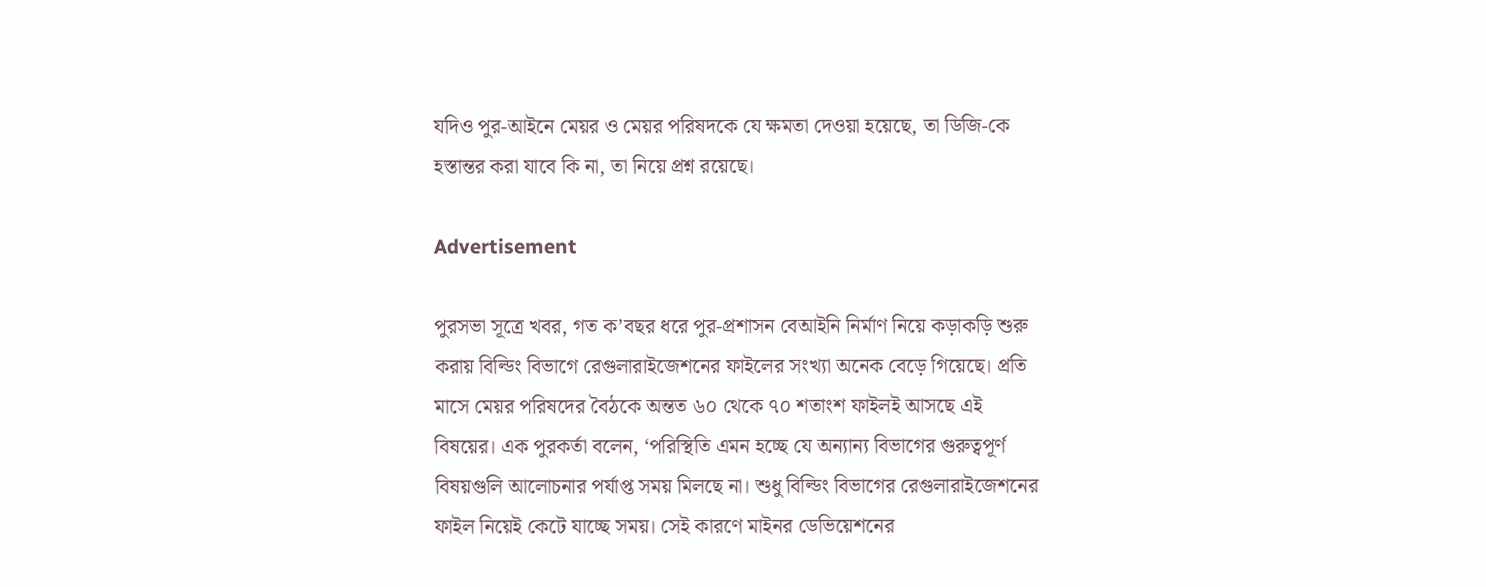যদিও পুর-আইনে মেয়র ও মেয়র পরিষদকে যে ক্ষমতা দেওয়া হয়েছে, তা ডিজি-কে হস্তান্তর করা যাবে কি না, তা নিয়ে প্রশ্ন রয়েছে।

Advertisement

পুরসভা সূত্রে খবর, গত ক’বছর ধরে পুর-প্রশাসন বেআইনি নির্মাণ নিয়ে কড়াকড়ি শুরু করায় বিল্ডিং বিভাগে রেগুলারাইজেশনের ফাইলের সংখ্যা অনেক বেড়ে গিয়েছে। প্রতি মাসে মেয়র পরিষদের বৈঠকে অন্তত ৬০ থেকে ৭০ শতাংশ ফাইলই আসছে এই বিষয়ের। এক পুরকর্তা বলেন, ‘পরিস্থিতি এমন হচ্ছে যে অন্যান্য বিভাগের গুরুত্বপূর্ণ বিষয়গুলি আলোচনার পর্যাপ্ত সময় মিলছে না। শুধু বিল্ডিং বিভাগের রেগুলারাইজেশনের ফাইল নিয়েই কেটে যাচ্ছে সময়। সেই কারণে মাইনর ডেভিয়েশনের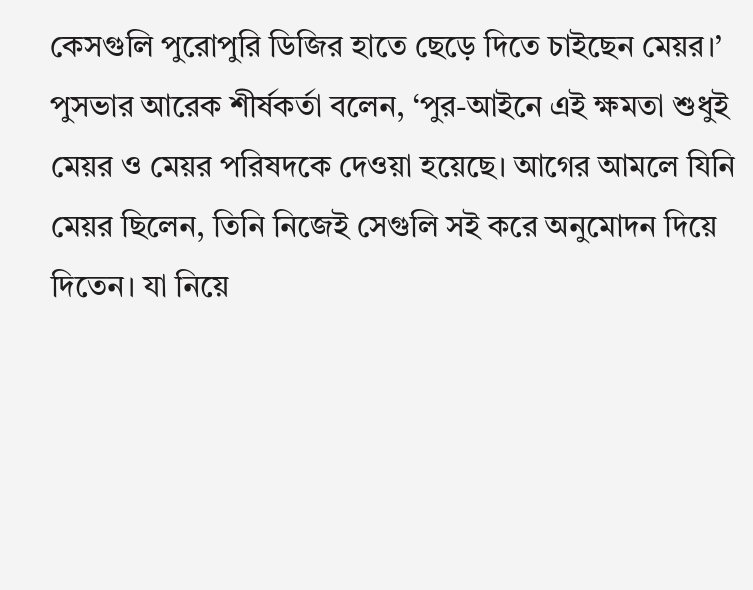কেসগুলি পুরোপুরি ডিজির হাতে ছেড়ে দিতে চাইছেন মেয়র।’ পুসভার আরেক শীর্ষকর্তা বলেন, ‘পুর-আইনে এই ক্ষমতা শুধুই মেয়র ও মেয়র পরিষদকে দেওয়া হয়েছে। আগের আমলে যিনি মেয়র ছিলেন, তিনি নিজেই সেগুলি সই করে অনুমোদন দিয়ে দিতেন। যা নিয়ে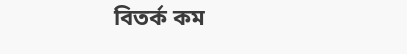বিতর্ক কম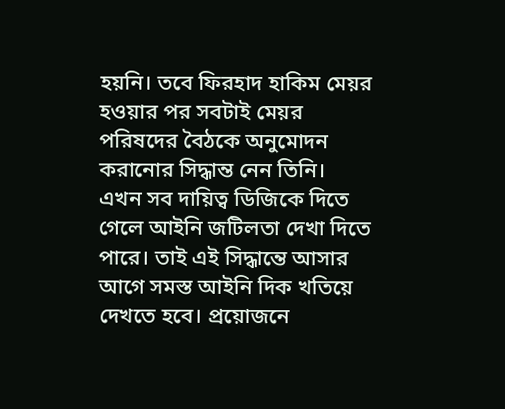হয়নি। তবে ফিরহাদ হাকিম মেয়র হওয়ার পর সবটাই মেয়র পরিষদের বৈঠকে অনুমোদন করানোর সিদ্ধান্ত নেন তিনি। এখন সব দায়িত্ব ডিজিকে দিতে গেলে আইনি জটিলতা দেখা দিতে পারে। তাই এই সিদ্ধান্তে আসার আগে সমস্ত আইনি দিক খতিয়ে দেখতে হবে। প্রয়োজনে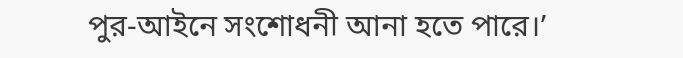পুর-আইনে সংশোধনী আনা হতে পারে।’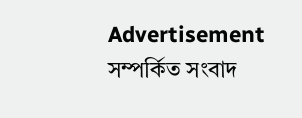Advertisement
সম্পর্কিত সংবাদ